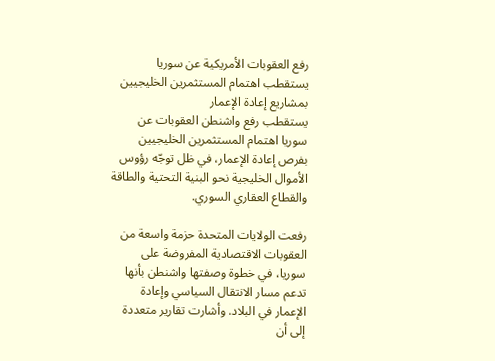رفع العقوبات الأمريكية عن سوريا يستقطب اهتمام المستثمرين الخليجيين بمشاريع إعادة الإعمار
يستقطب رفع واشنطن العقوبات عن سوريا اهتمام المستثمرين الخليجيين بفرص إعادة الإعمار، في ظل توجّه رؤوس الأموال الخليجية نحو البنية التحتية والطاقة والقطاع العقاري السوري.

رفعت الولايات المتحدة حزمة واسعة من العقوبات الاقتصادية المفروضة على سوريا، في خطوة وصفتها واشنطن بأنها تدعم مسار الانتقال السياسي وإعادة الإعمار في البلاد. وأشارت تقارير متعددة إلى أن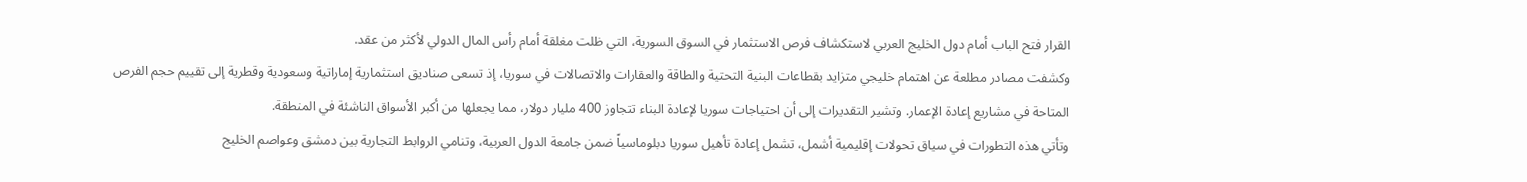القرار فتح الباب أمام دول الخليج العربي لاستكشاف فرص الاستثمار في السوق السورية، التي ظلت مغلقة أمام رأس المال الدولي لأكثر من عقد.
وكشفت مصادر مطلعة عن اهتمام خليجي متزايد بقطاعات البنية التحتية والطاقة والعقارات والاتصالات في سوريا، إذ تسعى صناديق استثمارية إماراتية وسعودية وقطرية إلى تقييم حجم الفرص المتاحة في مشاريع إعادة الإعمار. وتشير التقديرات إلى أن احتياجات سوريا لإعادة البناء تتجاوز 400 مليار دولار، مما يجعلها من أكبر الأسواق الناشئة في المنطقة.
وتأتي هذه التطورات في سياق تحولات إقليمية أشمل، تشمل إعادة تأهيل سوريا دبلوماسياً ضمن جامعة الدول العربية، وتنامي الروابط التجارية بين دمشق وعواصم الخليج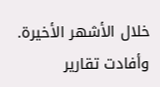خلال الأشهر الأخيرة. وأفادت تقارير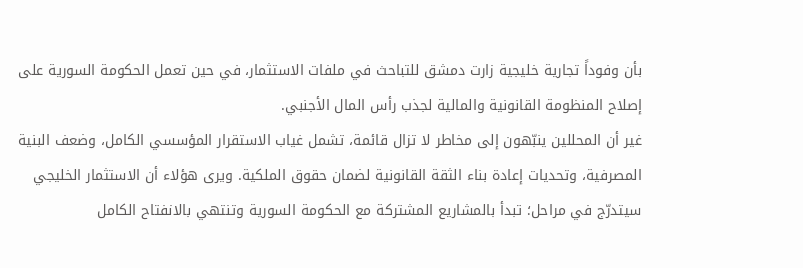بأن وفوداً تجارية خليجية زارت دمشق للتباحث في ملفات الاستثمار، في حين تعمل الحكومة السورية على إصلاح المنظومة القانونية والمالية لجذب رأس المال الأجنبي.
غير أن المحللين ينبّهون إلى مخاطر لا تزال قائمة، تشمل غياب الاستقرار المؤسسي الكامل، وضعف البنية المصرفية، وتحديات إعادة بناء الثقة القانونية لضمان حقوق الملكية. ويرى هؤلاء أن الاستثمار الخليجي سيتدرّج في مراحل؛ تبدأ بالمشاريع المشتركة مع الحكومة السورية وتنتهي بالانفتاح الكامل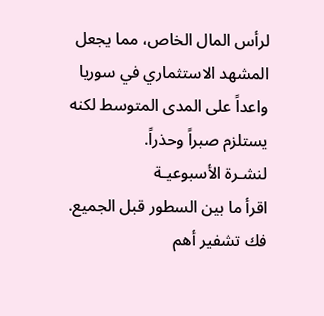لرأس المال الخاص، مما يجعل المشهد الاستثماري في سوريا واعداً على المدى المتوسط لكنه يستلزم صبراً وحذراً.
لنشـرة الأسبوعيـة
اقرأ ما بين السطور قبل الجميع. فك تشفير أهم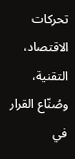تحركات الاقتصاد، التقنية، وصُنّاع القرار في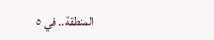المنطقة.. في ٥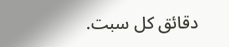دقائق كل سبت.